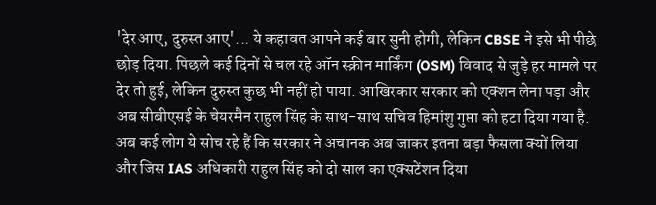'देर आए, दुरुस्त आए'... ये कहावत आपने कई बार सुनी होगी, लेकिन CBSE ने इसे भी पीछे छोड़ दिया. पिछले कई दिनों से चल रहे ऑन स्क्रीन मार्किंग (OSM) विवाद से जुड़े हर मामले पर देर तो हुई, लेकिन दुरुस्त कुछ भी नहीं हो पाया. आखिरकार सरकार को एक्शन लेना पड़ा और अब सीबीएसई के चेयरमैन राहुल सिंह के साथ-साथ सचिव हिमांशु गुप्ता को हटा दिया गया है. अब कई लोग ये सोच रहे हैं कि सरकार ने अचानक अब जाकर इतना बड़ा फैसला क्यों लिया और जिस IAS अधिकारी राहुल सिंह को दो साल का एक्सटेंशन दिया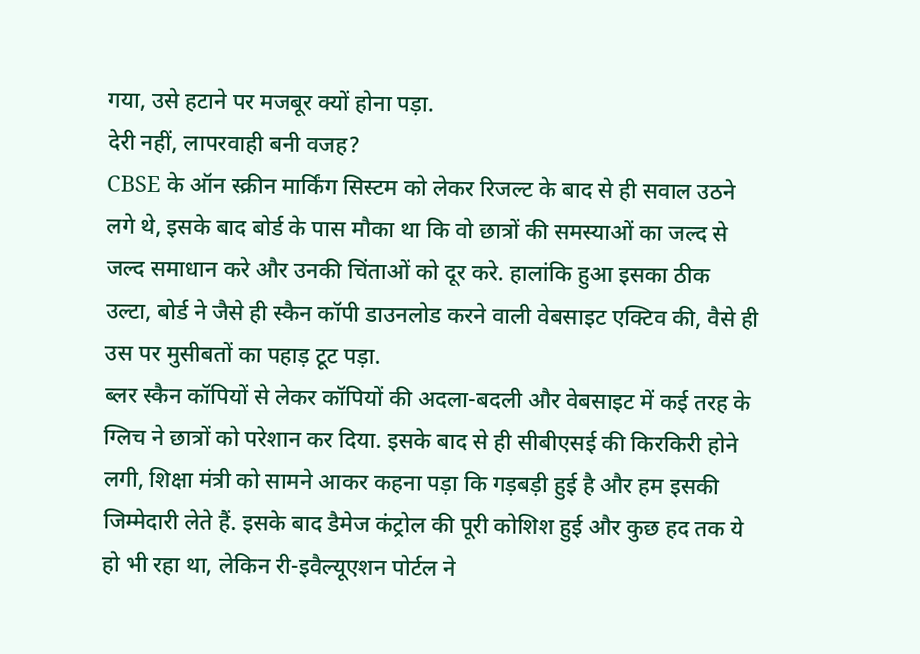गया, उसे हटाने पर मजबूर क्यों होना पड़ा.
देरी नहीं, लापरवाही बनी वजह?
CBSE के ऑन स्क्रीन मार्किंग सिस्टम को लेकर रिजल्ट के बाद से ही सवाल उठने लगे थे, इसके बाद बोर्ड के पास मौका था कि वो छात्रों की समस्याओं का जल्द से जल्द समाधान करे और उनकी चिंताओं को दूर करे. हालांकि हुआ इसका ठीक उल्टा, बोर्ड ने जैसे ही स्कैन कॉपी डाउनलोड करने वाली वेबसाइट एक्टिव की, वैसे ही उस पर मुसीबतों का पहाड़ टूट पड़ा.
ब्लर स्कैन कॉपियों से लेकर कॉपियों की अदला-बदली और वेबसाइट में कई तरह के ग्लिच ने छात्रों को परेशान कर दिया. इसके बाद से ही सीबीएसई की किरकिरी होने लगी, शिक्षा मंत्री को सामने आकर कहना पड़ा कि गड़बड़ी हुई है और हम इसकी जिम्मेदारी लेते हैं. इसके बाद डैमेज कंट्रोल की पूरी कोशिश हुई और कुछ हद तक ये हो भी रहा था, लेकिन री-इवैल्यूएशन पोर्टल ने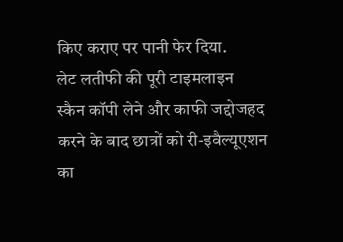किए कराए पर पानी फेर दिया.
लेट लतीफी की पूरी टाइमलाइन
स्कैन कॉपी लेने और काफी जद्दोजहद करने के बाद छात्रों को री-इवैल्यूएशन का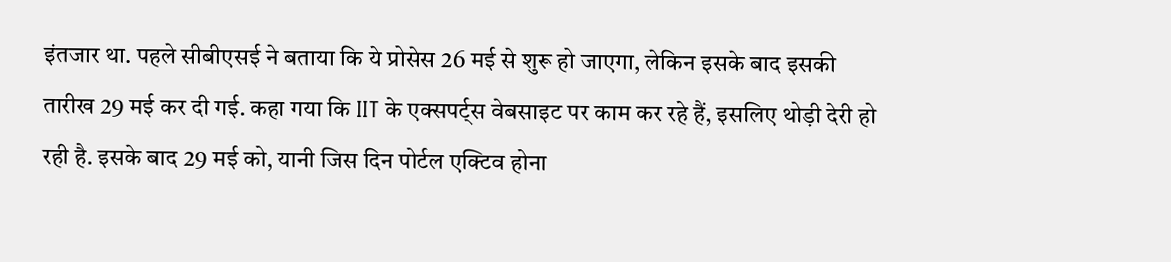इंतजार था. पहले सीबीएसई ने बताया कि ये प्रोसेस 26 मई से शुरू हो जाएगा, लेकिन इसके बाद इसकी तारीख 29 मई कर दी गई. कहा गया कि IIT के एक्सपर्ट्स वेबसाइट पर काम कर रहे हैं, इसलिए थोड़ी देरी हो रही है. इसके बाद 29 मई को, यानी जिस दिन पोर्टल एक्टिव होना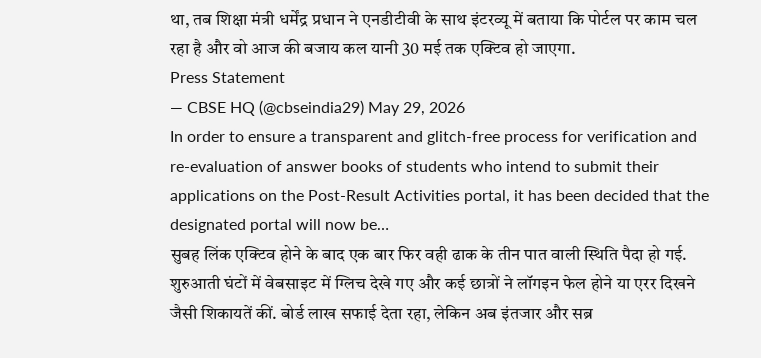था, तब शिक्षा मंत्री धर्मेंद्र प्रधान ने एनडीटीवी के साथ इंटरव्यू में बताया कि पोर्टल पर काम चल रहा है और वो आज की बजाय कल यानी 30 मई तक एक्टिव हो जाएगा.
Press Statement
— CBSE HQ (@cbseindia29) May 29, 2026
In order to ensure a transparent and glitch-free process for verification and re-evaluation of answer books of students who intend to submit their applications on the Post-Result Activities portal, it has been decided that the designated portal will now be…
सुबह लिंक एक्टिव होने के बाद एक बार फिर वही ढाक के तीन पात वाली स्थिति पैदा हो गई. शुरुआती घंटों में वेबसाइट में ग्लिच देखे गए और कई छात्रों ने लॉगइन फेल होने या एरर दिखने जैसी शिकायतें कीं. बोर्ड लाख सफाई देता रहा, लेकिन अब इंतजार और सब्र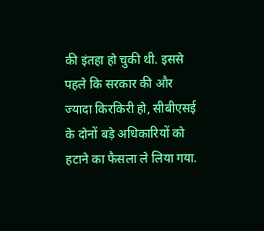की इंतहा हो चुकी थी. इससे पहले कि सरकार की और ज्यादा किरकिरी हो, सीबीएसई के दोनों बड़े अधिकारियों को हटाने का फैसला ले लिया गया.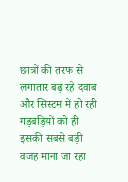छात्रों की तरफ से लगातार बढ़ रहे दवाब और सिस्टम में हो रही गड़बड़ियों को ही इसकी सबसे बड़ी वजह माना जा रहा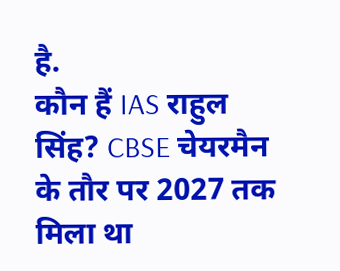है.
कौन हैं IAS राहुल सिंह? CBSE चेयरमैन के तौर पर 2027 तक मिला था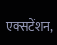एक्सटेंशन,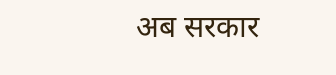अब सरकार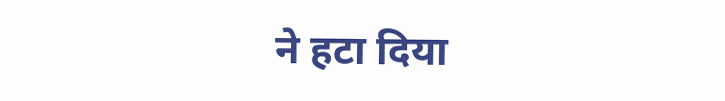ने हटा दिया